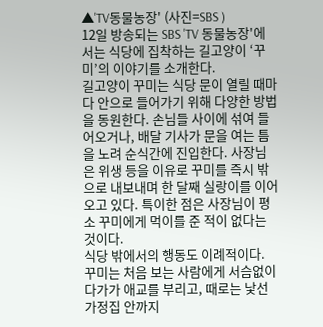▲'TV동물농장' (사진=SBS )
12일 방송되는 SBS 'TV 동물농장'에서는 식당에 집착하는 길고양이 ‘꾸미’의 이야기를 소개한다.
길고양이 꾸미는 식당 문이 열릴 때마다 안으로 들어가기 위해 다양한 방법을 동원한다. 손님들 사이에 섞여 들어오거나, 배달 기사가 문을 여는 틈을 노려 순식간에 진입한다. 사장님은 위생 등을 이유로 꾸미를 즉시 밖으로 내보내며 한 달째 실랑이를 이어오고 있다. 특이한 점은 사장님이 평소 꾸미에게 먹이를 준 적이 없다는 것이다.
식당 밖에서의 행동도 이례적이다. 꾸미는 처음 보는 사람에게 서슴없이 다가가 애교를 부리고, 때로는 낯선 가정집 안까지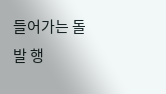들어가는 돌발 행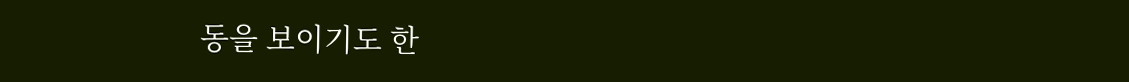동을 보이기도 한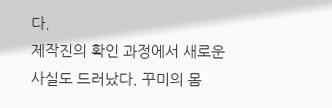다.
제작진의 확인 과정에서 새로운 사실도 드러났다. 꾸미의 몸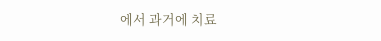에서 과거에 치료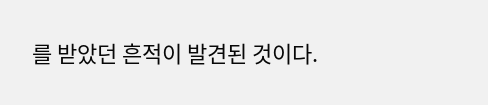를 받았던 흔적이 발견된 것이다.